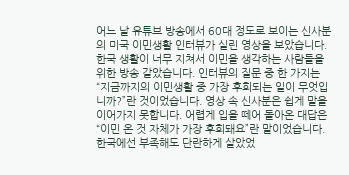어느 날 유튜브 방송에서 60대 정도로 보이는 신사분의 미국 이민생활 인터뷰가 실린 영상을 보았습니다. 한국 생활이 너무 지쳐서 이민을 생각하는 사람들을 위한 방송 같았습니다. 인터뷰의 질문 중 한 가지는 “지금까지의 이민생활 중 가장 후회되는 일이 무엇입니까?”란 것이었습니다. 영상 속 신사분은 쉽게 말을 이어가지 못합니다. 어렵게 입을 떼어 돌아온 대답은 “이민 온 것 자체가 가장 후회돼요”란 말이었습니다. 한국에선 부족해도 단란하게 살았었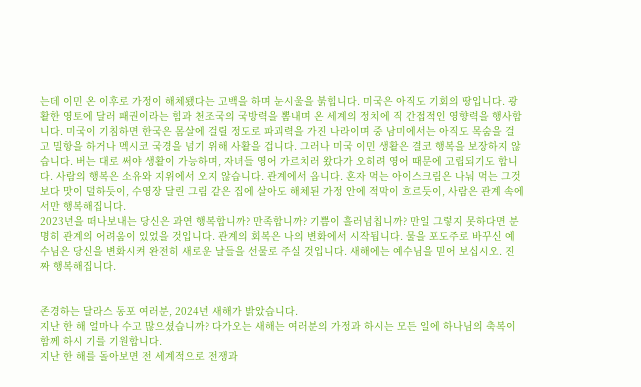는데 이민 온 이후로 가정이 해체됐다는 고백을 하며 눈시울을 붉힙니다. 미국은 아직도 기회의 땅입니다. 광활한 영토에 달러 패권이라는 힘과 천조국의 국방력을 뽐내며 온 세계의 정치에 직 간접적인 영향력을 행사합니다. 미국이 기침하면 한국은 몸살에 걸릴 정도로 파괴력을 가진 나라이며 중 남미에서는 아직도 목숨을 걸고 밀항을 하거나 멕시코 국경을 넘기 위해 사활을 겁니다. 그러나 미국 이민 생활은 결코 행복을 보장하지 않습니다. 버는 대로 써야 생활이 가능하며, 자녀들 영어 가르치러 왔다가 오히려 영어 때문에 고립되기도 합니다. 사람의 행복은 소유와 지위에서 오지 않습니다. 관계에서 옵니다. 혼자 먹는 아이스크림은 나눠 먹는 그것보다 맛이 덜하듯이, 수영장 달린 그림 같은 집에 살아도 해체된 가정 안에 적막이 흐르듯이, 사람은 관계 속에서만 행복해집니다.
2023년을 떠나보내는 당신은 과연 행복합니까? 만족합니까? 기쁨이 흘러넘칩니까? 만일 그렇지 못하다면 분명히 관계의 어려움이 있었을 것입니다. 관계의 회복은 나의 변화에서 시작됩니다. 물을 포도주로 바꾸신 예수님은 당신을 변화시켜 완전히 새로운 날들을 선물로 주실 것입니다. 새해에는 예수님을 믿어 보십시오. 진짜 행복해집니다.


존경하는 달라스 동포 여러분, 2024년 새해가 밝았습니다.
지난 한 해 얼마나 수고 많으셨습니까? 다가오는 새해는 여러분의 가정과 하시는 모든 일에 하나님의 축복이 함께 하시 기를 기원합니다.
지난 한 해를 돌아보면 전 세계적으로 전쟁과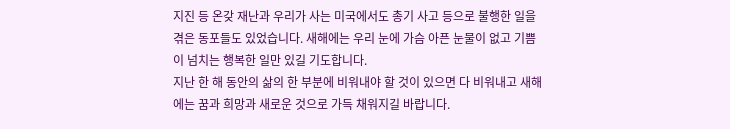지진 등 온갖 재난과 우리가 사는 미국에서도 총기 사고 등으로 불행한 일을 겪은 동포들도 있었습니다. 새해에는 우리 눈에 가슴 아픈 눈물이 없고 기쁨이 넘치는 행복한 일만 있길 기도합니다.
지난 한 해 동안의 삶의 한 부분에 비워내야 할 것이 있으면 다 비워내고 새해에는 꿈과 희망과 새로운 것으로 가득 채워지길 바랍니다.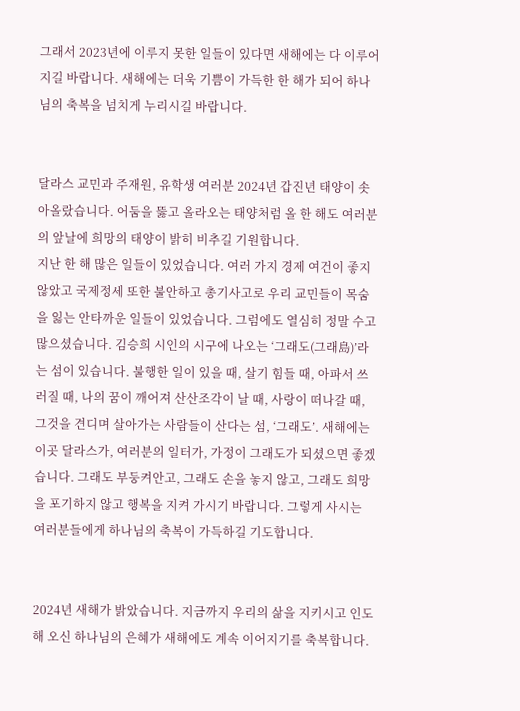그래서 2023년에 이루지 못한 일들이 있다면 새해에는 다 이루어지길 바랍니다. 새해에는 더욱 기쁨이 가득한 한 해가 되어 하나님의 축복을 넘치게 누리시길 바랍니다.


달라스 교민과 주재원, 유학생 여러분 2024년 갑진년 태양이 솟아올랐습니다. 어둠을 뚫고 올라오는 태양처럼 올 한 해도 여러분의 앞날에 희망의 태양이 밝히 비추길 기원합니다.
지난 한 해 많은 일들이 있었습니다. 여러 가지 경제 여건이 좋지 않았고 국제정세 또한 불안하고 총기사고로 우리 교민들이 목숨을 잃는 안타까운 일들이 있었습니다. 그럼에도 열심히 정말 수고 많으셨습니다. 김승희 시인의 시구에 나오는 ‘그래도(그래島)’라는 섬이 있습니다. 불행한 일이 있을 때, 살기 힘들 때, 아파서 쓰러질 때, 나의 꿈이 깨어져 산산조각이 날 때, 사랑이 떠나갈 때, 그것을 견디며 살아가는 사람들이 산다는 섬, ‘그래도’. 새해에는 이곳 달라스가, 여러분의 일터가, 가정이 그래도가 되셨으면 좋겠습니다. 그래도 부둥켜안고, 그래도 손을 놓지 않고, 그래도 희망을 포기하지 않고 행복을 지켜 가시기 바랍니다. 그렇게 사시는 여러분들에게 하나님의 축복이 가득하길 기도합니다.


2024년 새해가 밝았습니다. 지금까지 우리의 삶을 지키시고 인도해 오신 하나님의 은혜가 새해에도 계속 이어지기를 축복합니다.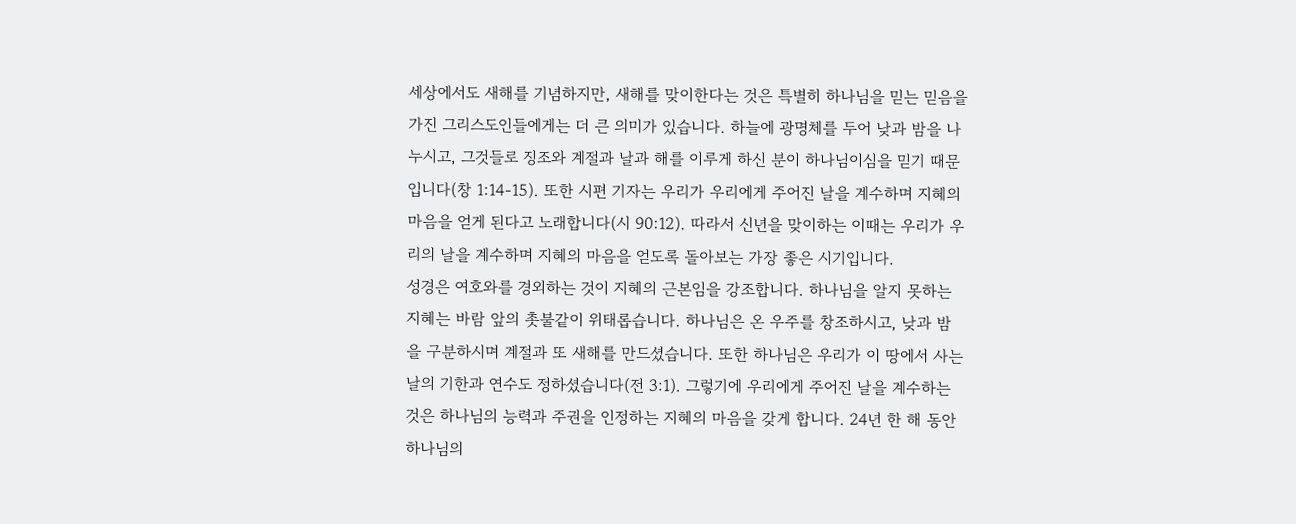세상에서도 새해를 기념하지만, 새해를 맞이한다는 것은 특별히 하나님을 믿는 믿음을 가진 그리스도인들에게는 더 큰 의미가 있습니다. 하늘에 광명체를 두어 낮과 밤을 나누시고, 그것들로 징조와 계절과 날과 해를 이루게 하신 분이 하나님이심을 믿기 때문입니다(창 1:14-15). 또한 시편 기자는 우리가 우리에게 주어진 날을 계수하며 지혜의 마음을 얻게 된다고 노래합니다(시 90:12). 따라서 신년을 맞이하는 이때는 우리가 우리의 날을 계수하며 지혜의 마음을 얻도록 돌아보는 가장 좋은 시기입니다.
성경은 여호와를 경외하는 것이 지혜의 근본임을 강조합니다. 하나님을 알지 못하는 지혜는 바람 앞의 촛불같이 위태롭습니다. 하나님은 온 우주를 창조하시고, 낮과 밤을 구분하시며 계절과 또 새해를 만드셨습니다. 또한 하나님은 우리가 이 땅에서 사는 날의 기한과 연수도 정하셨습니다(전 3:1). 그렇기에 우리에게 주어진 날을 계수하는 것은 하나님의 능력과 주권을 인정하는 지혜의 마음을 갖게 합니다. 24년 한 해 동안 하나님의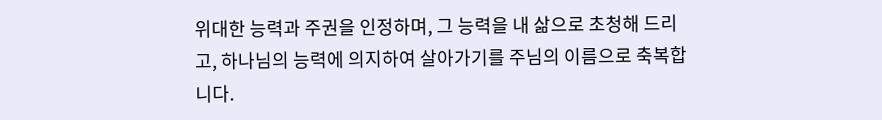위대한 능력과 주권을 인정하며, 그 능력을 내 삶으로 초청해 드리고, 하나님의 능력에 의지하여 살아가기를 주님의 이름으로 축복합니다.